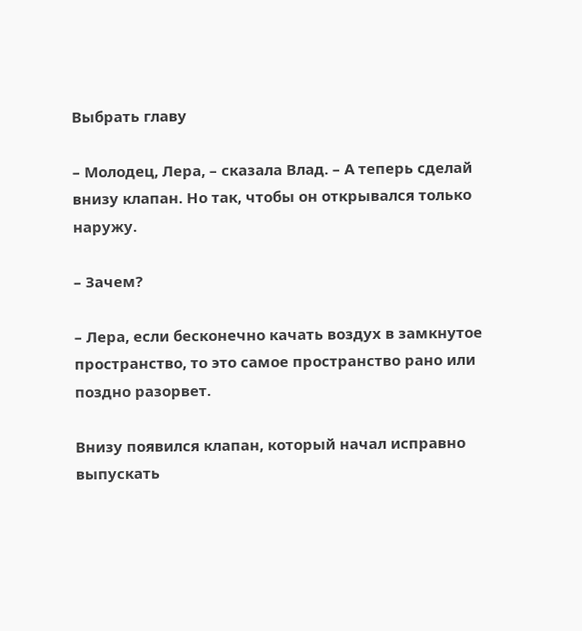Выбрать главу

– Молодец, Лера, – сказала Влад. – А теперь сделай внизу клапан. Но так, чтобы он открывался только наружу.

– Зачем?

– Лера, если бесконечно качать воздух в замкнутое пространство, то это самое пространство рано или поздно разорвет.

Внизу появился клапан, который начал исправно выпускать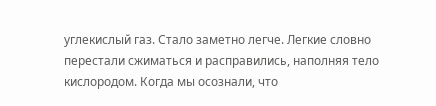углекислый газ. Стало заметно легче. Легкие словно перестали сжиматься и расправились, наполняя тело кислородом. Когда мы осознали, что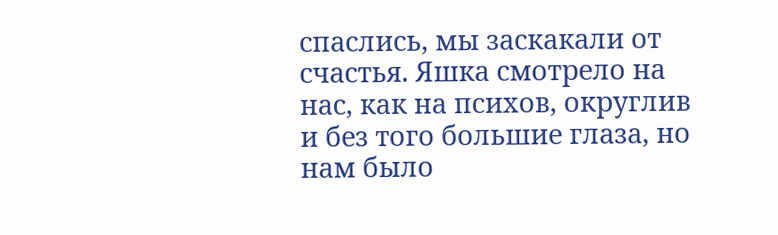спаслись, мы заскакали от счастья. Яшка смотрело на нас, как на психов, округлив и без того большие глаза, но нам было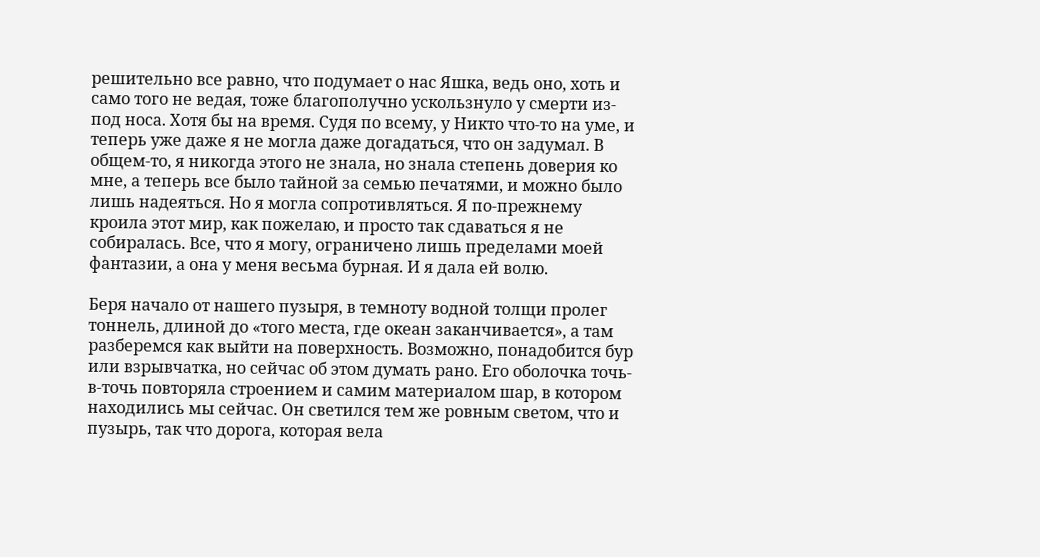решительно все равно, что подумает о нас Яшка, ведь оно, хоть и само того не ведая, тоже благополучно ускользнуло у смерти из-под носа. Хотя бы на время. Судя по всему, у Никто что-то на уме, и теперь уже даже я не могла даже догадаться, что он задумал. В общем-то, я никогда этого не знала, но знала степень доверия ко мне, а теперь все было тайной за семью печатями, и можно было лишь надеяться. Но я могла сопротивляться. Я по-прежнему кроила этот мир, как пожелаю, и просто так сдаваться я не собиралась. Все, что я могу, ограничено лишь пределами моей фантазии, а она у меня весьма бурная. И я дала ей волю.

Беря начало от нашего пузыря, в темноту водной толщи пролег тоннель, длиной до «того места, где океан заканчивается», а там разберемся как выйти на поверхность. Возможно, понадобится бур или взрывчатка, но сейчас об этом думать рано. Его оболочка точь-в-точь повторяла строением и самим материалом шар, в котором находились мы сейчас. Он светился тем же ровным светом, что и пузырь, так что дорога, которая вела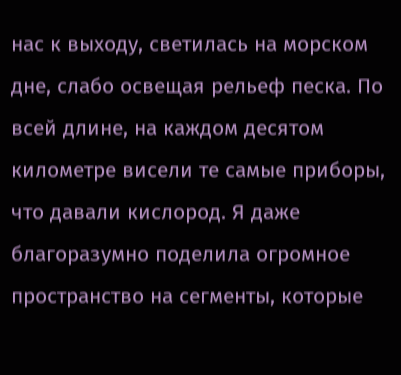нас к выходу, светилась на морском дне, слабо освещая рельеф песка. По всей длине, на каждом десятом километре висели те самые приборы, что давали кислород. Я даже благоразумно поделила огромное пространство на сегменты, которые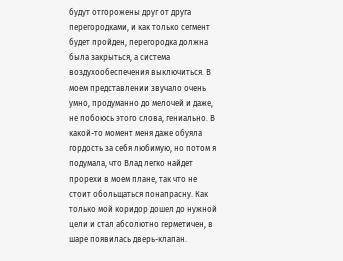будут отгорожены друг от друга перегородками, и как только сегмент будет пройден, перегородка должна была закрыться, а система воздухообеспечения выключиться. В моем представлении звучало очень умно, продуманно до мелочей и даже, не побоюсь этого слова, гениально. В какой-то момент меня даже обуяла гордость за себя любимую, но потом я подумала, что Влад легко найдет прорехи в моем плане, так что не стоит обольщаться понапрасну. Как только мой коридор дошел до нужной цели и стал абсолютно герметичен, в шаре появилась дверь-клапан.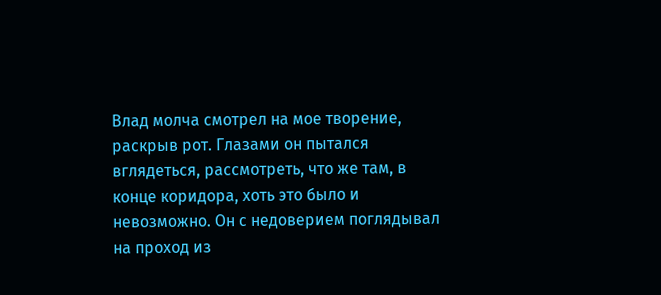Влад молча смотрел на мое творение, раскрыв рот. Глазами он пытался вглядеться, рассмотреть, что же там, в конце коридора, хоть это было и невозможно. Он с недоверием поглядывал на проход из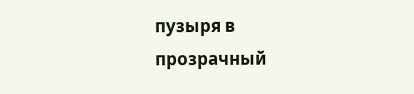пузыря в прозрачный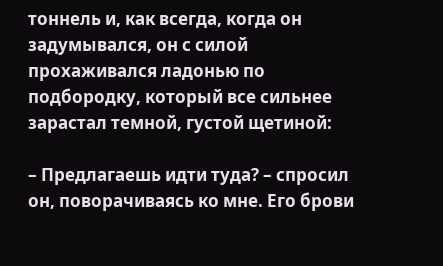тоннель и, как всегда, когда он задумывался, он с силой прохаживался ладонью по подбородку, который все сильнее зарастал темной, густой щетиной:

– Предлагаешь идти туда? – спросил он, поворачиваясь ко мне. Его брови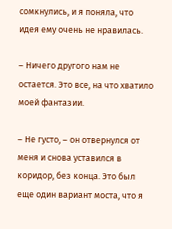сомкнулись, и я поняла, что идея ему очень не нравилась.

– Ничего другого нам не остается. Это все, на что хватило моей фантазии.

– Не густо, – он отвернулся от меня и снова уставился в коридор, без конца. Это был еще один вариант моста, что я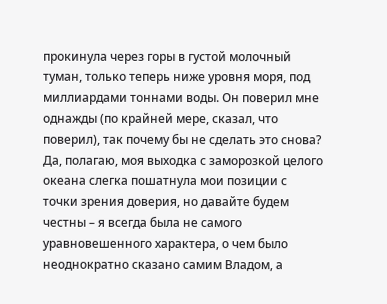прокинула через горы в густой молочный туман, только теперь ниже уровня моря, под миллиардами тоннами воды. Он поверил мне однажды (по крайней мере, сказал, что поверил), так почему бы не сделать это снова? Да, полагаю, моя выходка с заморозкой целого океана слегка пошатнула мои позиции с точки зрения доверия, но давайте будем честны – я всегда была не самого уравновешенного характера, о чем было неоднократно сказано самим Владом, а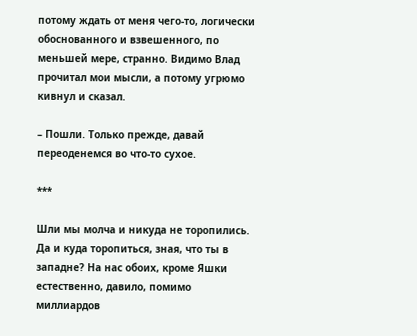потому ждать от меня чего-то, логически обоснованного и взвешенного, по меньшей мере, странно. Видимо Влад прочитал мои мысли, а потому угрюмо кивнул и сказал.

– Пошли. Только прежде, давай переоденемся во что-то сухое.

***

Шли мы молча и никуда не торопились. Да и куда торопиться, зная, что ты в западне? На нас обоих, кроме Яшки естественно, давило, помимо миллиардов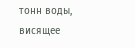тонн воды, висящее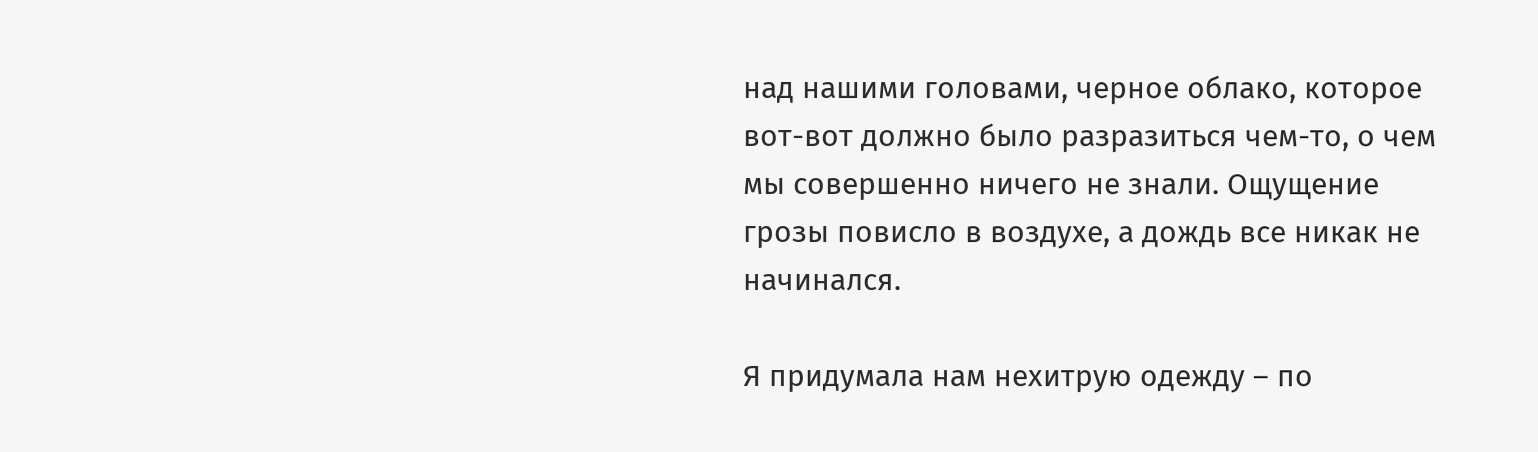над нашими головами, черное облако, которое вот-вот должно было разразиться чем-то, о чем мы совершенно ничего не знали. Ощущение грозы повисло в воздухе, а дождь все никак не начинался.

Я придумала нам нехитрую одежду – по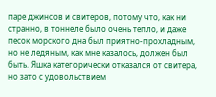паре джинсов и свитеров, потому что, как ни странно, в тоннеле было очень тепло, и даже песок морского дна был приятно-прохладным, но не ледяным, как мне казалось, должен был быть. Яшка категорически отказался от свитера, но зато с удовольствием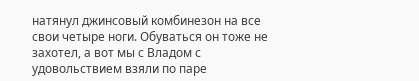натянул джинсовый комбинезон на все свои четыре ноги. Обуваться он тоже не захотел, а вот мы с Владом с удовольствием взяли по паре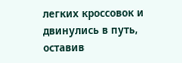легких кроссовок и двинулись в путь, оставив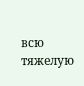всю тяжелую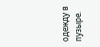одежду в пузыре.